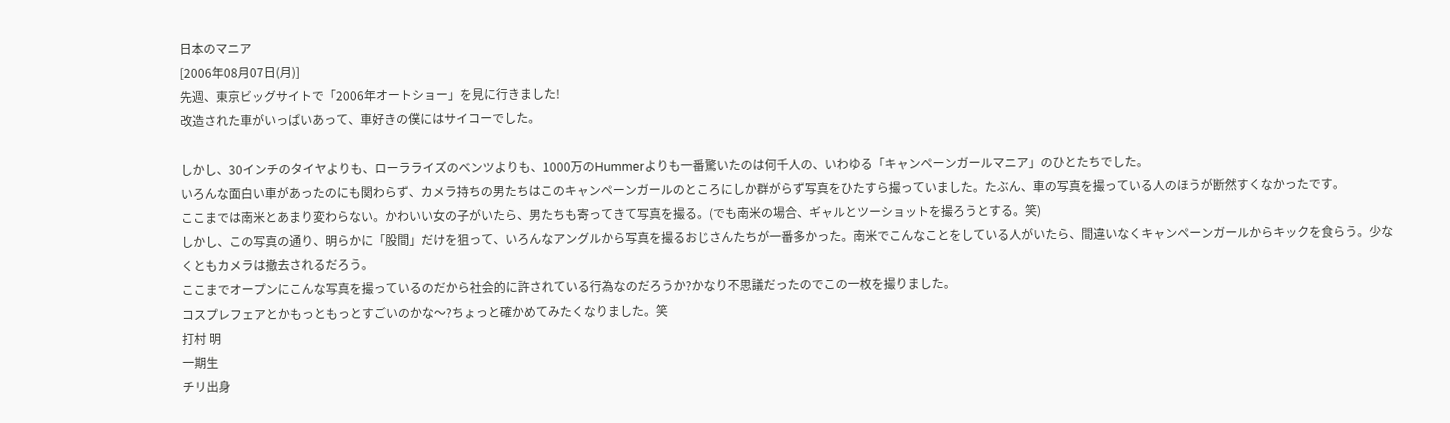日本のマニア
[2006年08月07日(月)]
先週、東京ビッグサイトで「2006年オートショー」を見に行きました!
改造された車がいっぱいあって、車好きの僕にはサイコーでした。

しかし、30インチのタイヤよりも、ローラライズのベンツよりも、1000万のHummerよりも一番驚いたのは何千人の、いわゆる「キャンペーンガールマニア」のひとたちでした。
いろんな面白い車があったのにも関わらず、カメラ持ちの男たちはこのキャンペーンガールのところにしか群がらず写真をひたすら撮っていました。たぶん、車の写真を撮っている人のほうが断然すくなかったです。
ここまでは南米とあまり変わらない。かわいい女の子がいたら、男たちも寄ってきて写真を撮る。(でも南米の場合、ギャルとツーショットを撮ろうとする。笑)
しかし、この写真の通り、明らかに「股間」だけを狙って、いろんなアングルから写真を撮るおじさんたちが一番多かった。南米でこんなことをしている人がいたら、間違いなくキャンペーンガールからキックを食らう。少なくともカメラは撤去されるだろう。
ここまでオープンにこんな写真を撮っているのだから社会的に許されている行為なのだろうか?かなり不思議だったのでこの一枚を撮りました。
コスプレフェアとかもっともっとすごいのかな〜?ちょっと確かめてみたくなりました。笑
打村 明
一期生
チリ出身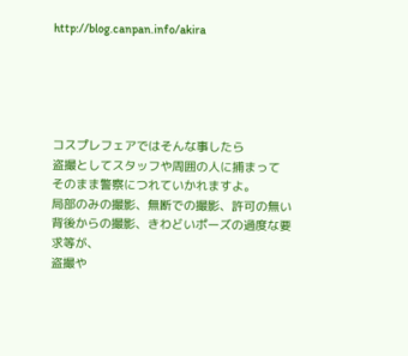http://blog.canpan.info/akira





コスプレフェアではそんな事したら
盗撮としてスタッフや周囲の人に捕まって
そのまま警察につれていかれますよ。
局部のみの撮影、無断での撮影、許可の無い
背後からの撮影、きわどいポーズの過度な要求等が、
盗撮や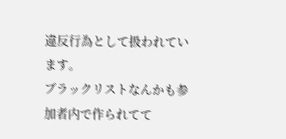違反行為として扱われています。
ブラックリストなんかも参加者内で作られてて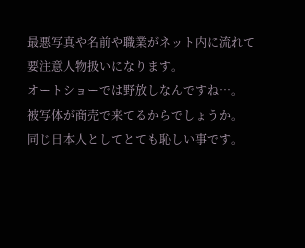最悪写真や名前や職業がネット内に流れて
要注意人物扱いになります。
オートショーでは野放しなんですね…。
被写体が商売で来てるからでしょうか。
同じ日本人としてとても恥しい事です。